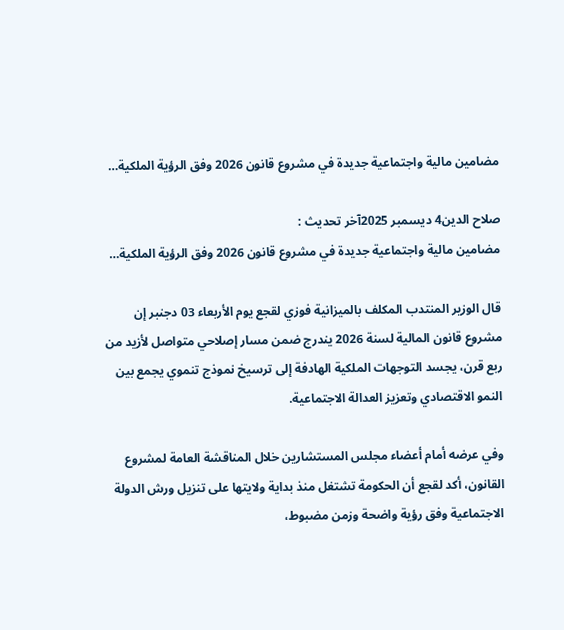مضامين مالية واجتماعية جديدة في مشروع قانون 2026 وفق الرؤية الملكية…

صلاح الدين4 ديسمبر 2025آخر تحديث :
مضامين مالية واجتماعية جديدة في مشروع قانون 2026 وفق الرؤية الملكية…

قال الوزير المنتدب المكلف بالميزانية فوزي لقجع يوم الأربعاء 03 دجنبر إن مشروع قانون المالية لسنة 2026 يندرج ضمن مسار إصلاحي متواصل لأزيد من ربع قرن، يجسد التوجهات الملكية الهادفة إلى ترسيخ نموذج تنموي يجمع بين النمو الاقتصادي وتعزيز العدالة الاجتماعية.

وفي عرضه أمام أعضاء مجلس المستشارين خلال المناقشة العامة لمشروع القانون، أكد لقجع أن الحكومة تشتغل منذ بداية ولايتها على تنزيل ورش الدولة الاجتماعية وفق رؤية واضحة وزمن مضبوط،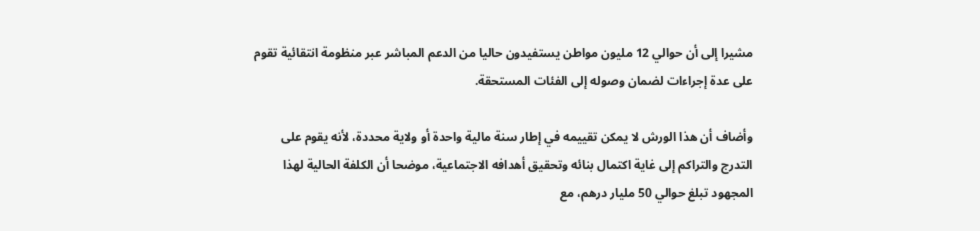مشيرا إلى أن حوالي 12 مليون مواطن يستفيدون حاليا من الدعم المباشر عبر منظومة انتقائية تقوم على عدة إجراءات لضمان وصوله إلى الفئات المستحقة.

وأضاف أن هذا الورش لا يمكن تقييمه في إطار سنة مالية واحدة أو ولاية محددة، لأنه يقوم على التدرج والتراكم إلى غاية اكتمال بنائه وتحقيق أهدافه الاجتماعية، موضحا أن الكلفة الحالية لهذا المجهود تبلغ حوالي 50 مليار درهم، مع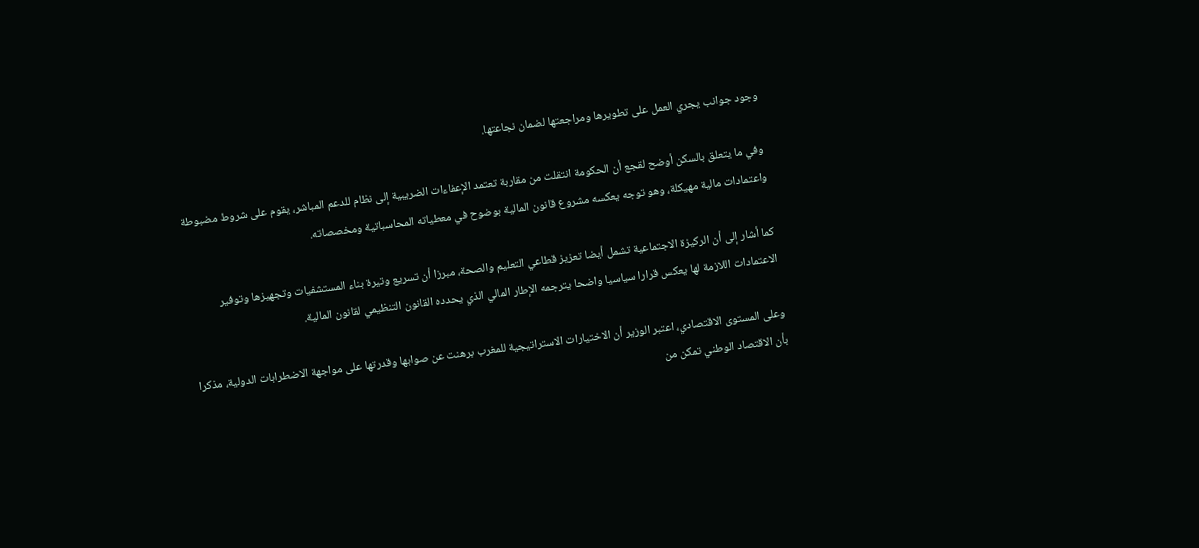وجود جوانب يجري العمل على تطويرها ومراجعتها لضمان نجاعتها.

وفي ما يتعلق بالسكن أوضح لقجع أن الحكومة انتقلت من مقاربة تعتمد الإعفاءات الضريبية إلى نظام للدعم المباشر، يقوم على شروط مضبوطة واعتمادات مالية مهيكلة، وهو توجه يعكسه مشروع قانون المالية بوضوح في معطياته المحاسباتية ومخصصاته.

كما أشار إلى أن الركيزة الاجتماعية تشمل أيضا تعزيز قطاعي التعليم والصحة، مبرزا أن تسريع وتيرة بناء المستشفيات وتجهيزها وتوفير الاعتمادات اللازمة لها يعكس قرارا سياسيا واضحا يترجمه الإطار المالي الذي يحدده القانون التنظيمي لقانون المالية.

وعلى المستوى الاقتصادي، اعتبر الوزير أن الاختيارات الاستراتيجية للمغرب برهنت عن صوابها وقدرتها على مواجهة الاضطرابات الدولية، مذكرا بأن الاقتصاد الوطني تمكن من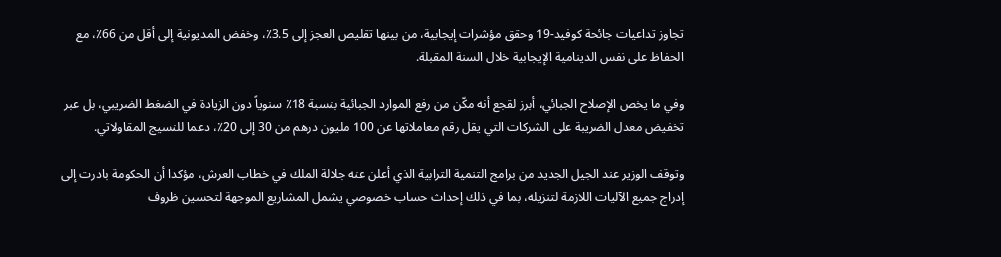تجاوز تداعيات جائحة كوفيد-19 وحقق مؤشرات إيجابية، من بينها تقليص العجز إلى 3.5٪، وخفض المديونية إلى أقل من 66٪، مع الحفاظ على نفس الدينامية الإيجابية خلال السنة المقبلة.

وفي ما يخص الإصلاح الجبائي، أبرز لقجع أنه مكّن من رفع الموارد الجبائية بنسبة 18٪ سنوياً دون الزيادة في الضغط الضريبي، بل عبر تخفيض معدل الضريبة على الشركات التي يقل رقم معاملاتها عن 100 مليون درهم من 30 إلى 20٪، دعما للنسيج المقاولاتي.

وتوقف الوزير عند الجيل الجديد من برامج التنمية الترابية الذي أعلن عنه جلالة الملك في خطاب العرش، مؤكدا أن الحكومة بادرت إلى إدراج جميع الآليات اللازمة لتنزيله، بما في ذلك إحداث حساب خصوصي يشمل المشاريع الموجهة لتحسين ظروف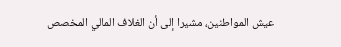عيش المواطنين، مشيرا إلى أن الغلاف المالي المخصص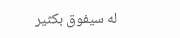له سيفوق بكثير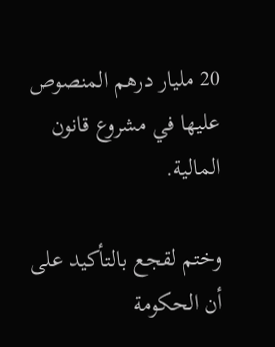20 مليار درهم المنصوص عليها في مشروع قانون المالية.

وختم لقجع بالتأكيد على أن الحكومة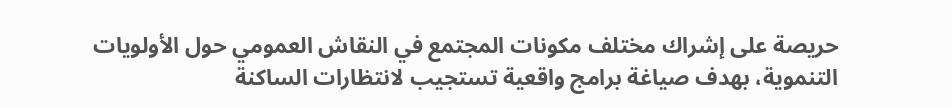حريصة على إشراك مختلف مكونات المجتمع في النقاش العمومي حول الأولويات التنموية، بهدف صياغة برامج واقعية تستجيب لانتظارات الساكنة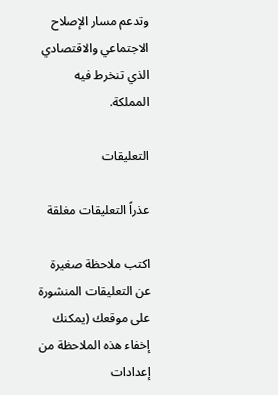وتدعم مسار الإصلاح الاجتماعي والاقتصادي الذي تنخرط فيه المملكة.

التعليقات

عذراً التعليقات مغلقة

اكتب ملاحظة صغيرة عن التعليقات المنشورة على موقعك (يمكنك إخفاء هذه الملاحظة من إعدادات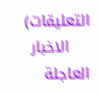التعليقات)
    الاخبار العاجلة